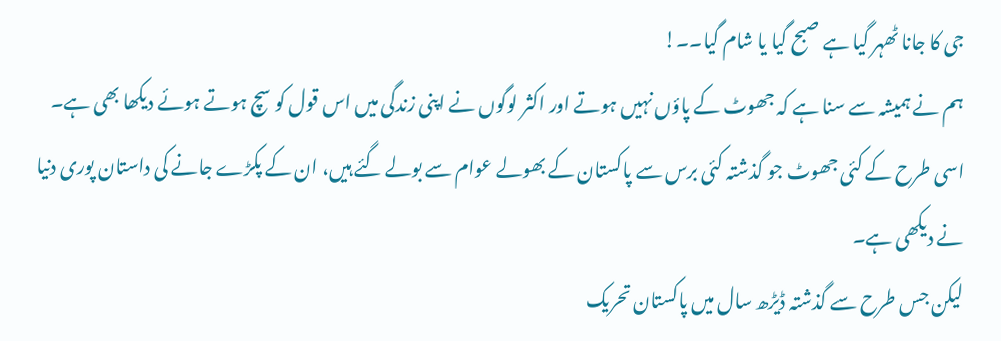جی کا جانا ٹھہر گیا ہے صبح گیا یا شام گیا۔۔!
ہم نے ہمیشہ سے سنا ہے کہ جھوٹ کے پاؤں نہیں ہوتے اور اکثر لوگوں نے اپنی زندگی میں اس قول کو سچ ہوتے ہوئے دیکھا بھی ہے۔
اسی طرح کے کئی جھوٹ جو گذشتہ کئی برس سے پاکستان کے بھولے عوام سے بولے گئے ہیں، ان کے پکڑے جانے کی داستان پوری دنیا نے دیکھی ہے۔
لیکن جس طرح سے گذشتہ ڈیڑھ سال میں پاکستان تحریک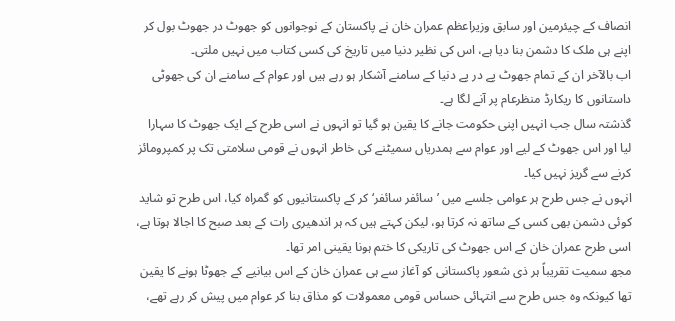انصاف کے چیئرمین اور سابق وزیراعظم عمران خان نے پاکستان کے نوجوانوں کو جھوٹ در جھوٹ بول کر اپنے ہی ملک کا دشمن بنا دیا ہے، اس کی نظیر دنیا میں تاریخ کی کسی کتاب میں نہیں ملتی۔
اب بالآخر ان کے تمام جھوٹ پے در پے دنیا کے سامنے آشکار ہو رہے ہیں اور عوام کے سامنے ان کی جھوٹی داستانوں کا ریکارڈ منظرعام پر آنے لگا ہے۔
گذشتہ سال جب انہیں اپنی حکومت جانے کا یقین ہو گیا تو انہوں نے اسی طرح کے ایک جھوٹ کا سہارا لیا اور اس جھوٹ کے لیے اور عوام سے ہمدریاں سمیٹنے کی خاطر انہوں نے قومی سلامتی تک پر کمپرومائز کرنے سے گریز نہیں کیا۔
انہوں نے جس طرح ہر عوامی جلسے میں ’سائفر سائفر‘ کر کے پاکستانیوں کو گمراہ کیا، اس طرح تو شاید کوئی دشمن بھی کسی کے ساتھ نہ کرتا ہو، لیکن کہتے ہیں کہ ہر اندھیری رات کے بعد صبح کا اجالا ہوتا ہے، اسی طرح عمران خان کے اس جھوٹ کی تاریکی کا ختم ہونا یقینی امر تھا۔
مجھ سمیت تقریباً ہر ذی شعور پاکستانی کو آغاز سے ہی عمران خان کے اس بیانیے کے جھوٹا ہونے کا یقین تھا کیونکہ وہ جس طرح سے انتہائی حساس قومی معمولات کو مذاق بنا کر عوام میں پیش کر رہے تھے،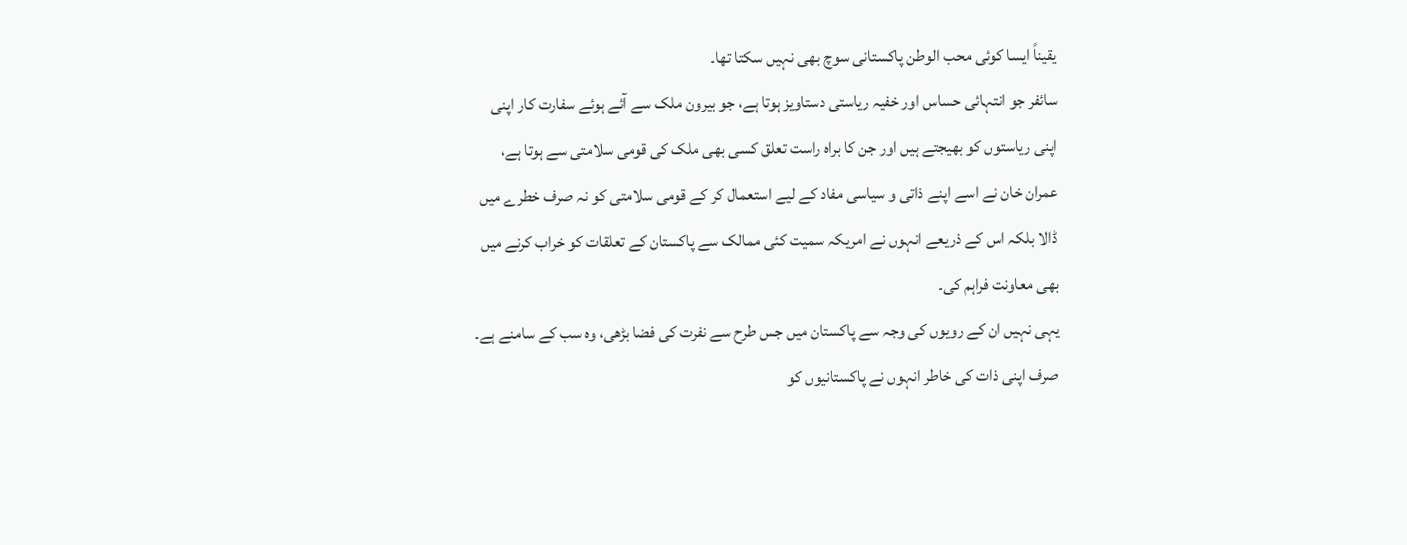یقیناً ایسا کوئی محب الوطن پاکستانی سوچ بھی نہیں سکتا تھا۔
سائفر جو انتہائی حساس اور خفیہ ریاستی دستاویز ہوتا ہے، جو بیرون ملک سے آئے ہوئے سفارت کار اپنی اپنی ریاستوں کو بھیجتے ہیں اور جن کا براہ راست تعلق کسی بھی ملک کی قومی سلامتی سے ہوتا ہے، عمران خان نے اسے اپنے ذاتی و سیاسی مفاد کے لیے استعمال کر کے قومی سلامتی کو نہ صرف خطرے میں ڈالا بلکہ اس کے ذریعے انہوں نے امریکہ سمیت کئی ممالک سے پاکستان کے تعلقات کو خراب کرنے میں بھی معاونت فراہم کی۔
یہی نہیں ان کے رویوں کی وجہ سے پاکستان میں جس طرح سے نفرت کی فضا بڑھی، وہ سب کے سامنے ہے۔
صرف اپنی ذات کی خاطر انہوں نے پاکستانیوں کو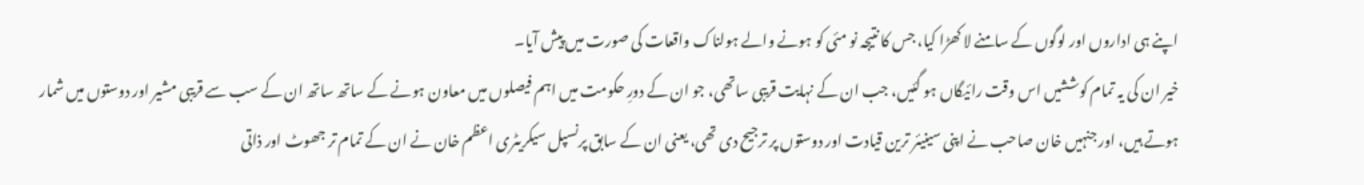اپنے ہی اداروں اور لوگوں کے سامنے لا کھڑا کیا، جس کا نتیجہ نو مئی کو ہونے والے ہولناک واقعات کی صورت میں پیش آیا۔
خیر ان کی یہ تمام کوششیں اس وقت رائیگاں ہو گئیں، جب ان کے نہایت قریبی ساتھی، جو ان کے دورِ حکومت میں اہم فیصلوں میں معاون ہونے کے ساتھ ساتھ ان کے سب سے قریبی مشیر اور دوستوں میں شمار ہوتے ہیں، اور جنہیں خان صاحب نے اپنی سینیئر ترین قیادت اور دوستوں پر ترجیح دی تھی، یعنی ان کے سابق پرنسپل سیکریٹری اعظم خان نے ان کے تمام تر جھوٹ اور ذاتی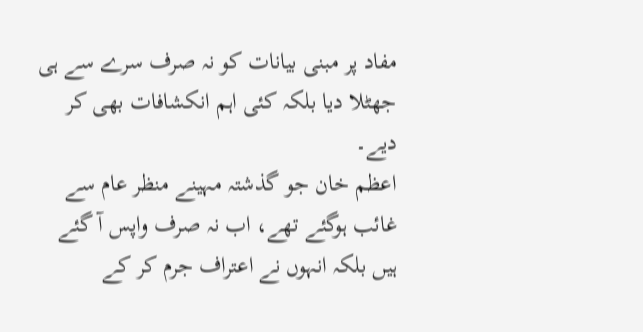مفاد پر مبنی بیانات کو نہ صرف سرے سے ہی جھٹلا دیا بلکہ کئی اہم انکشافات بھی کر دیے۔
اعظم خان جو گذشتہ مہینے منظر عام سے غائب ہوگئے تھے، اب نہ صرف واپس آ گئے ہیں بلکہ انہوں نے اعتراف جرم کر کے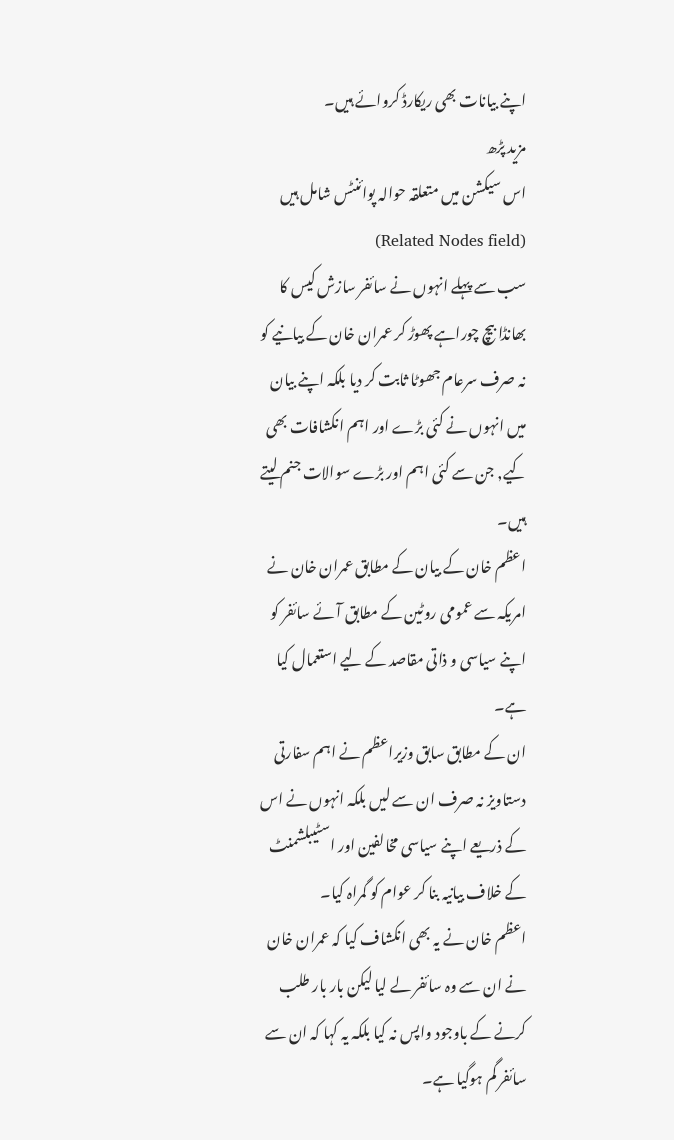اپنے بیانات بھی ریکارڈ کروائے ہیں۔
مزید پڑھ
اس سیکشن میں متعلقہ حوالہ پوائنٹس شامل ہیں (Related Nodes field)
سب سے پہلے انہوں نے سائفر سازش کیس کا بھانڈا بیچ چوراہے پھوڑ کر عمران خان کے بیانیے کو نہ صرف سرعام جھوٹا ثابت کر دیا بلکہ اپنے بیان میں انہوں نے کئی بڑے اور اہم انکشافات بھی کیے, جن سے کئی اہم اور بڑے سوالات جنم لیتے ہیں۔
اعظم خان کے بیان کے مطابق عمران خان نے امریکہ سے عمومی روٹین کے مطابق آئے سائفر کو اپنے سیاسی و ذاتی مقاصد کے لیے استعمال کیا ہے۔
ان کے مطابق سابق وزیراعظم نے اہم سفارتی دستاویز نہ صرف ان سے لیں بلکہ انہوں نے اس کے ذریعے اپنے سیاسی مخالفین اور اسٹیبلشمنٹ کے خلاف بیانیہ بنا کر عوام کو گمراہ کیا۔
اعظم خان نے یہ بھی انکشاف کیا کہ عمران خان نے ان سے وہ سائفر لے لیا لیکن بار بار طلب کرنے کے باوجود واپس نہ کیا بلکہ یہ کہا کہ ان سے سائفر گم ہوگیا ہے۔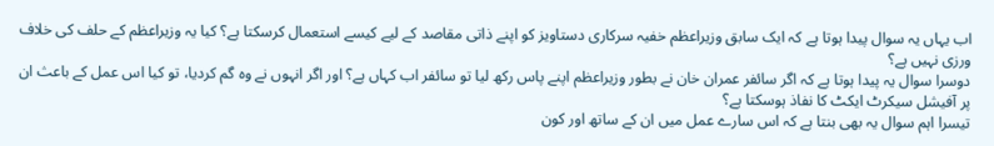اب یہاں یہ سوال پیدا ہوتا ہے کہ ایک سابق وزیراعظم خفیہ سرکاری دستاویز کو اپنے ذاتی مقاصد کے لیے کیسے استعمال کرسکتا ہے؟ کیا یہ وزیراعظم کے حلف کی خلاف ورزی نہیں ہے؟
دوسرا سوال یہ پیدا ہوتا ہے کہ اگر سائفر عمران خان نے بطور وزیراعظم اپنے پاس رکھ لیا تو سائفر اب کہاں ہے؟ اور اگر انہوں نے وہ گم کردیا، تو کیا اس عمل کے باعث ان پر آفیشل سیکرٹ ایکٹ کا نفاذ ہوسکتا ہے؟
تیسرا اہم سوال یہ بھی بنتا ہے کہ اس سارے عمل میں ان کے ساتھ اور کون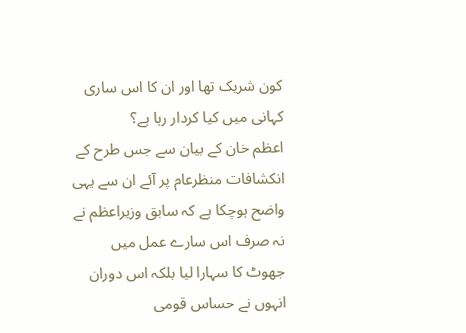کون شریک تھا اور ان کا اس ساری کہانی میں کیا کردار رہا ہے؟
اعظم خان کے بیان سے جس طرح کے انکشافات منظرعام پر آئے ان سے یہی واضح ہوچکا ہے کہ سابق وزیراعظم نے نہ صرف اس سارے عمل میں جھوٹ کا سہارا لیا بلکہ اس دوران انہوں نے حساس قومی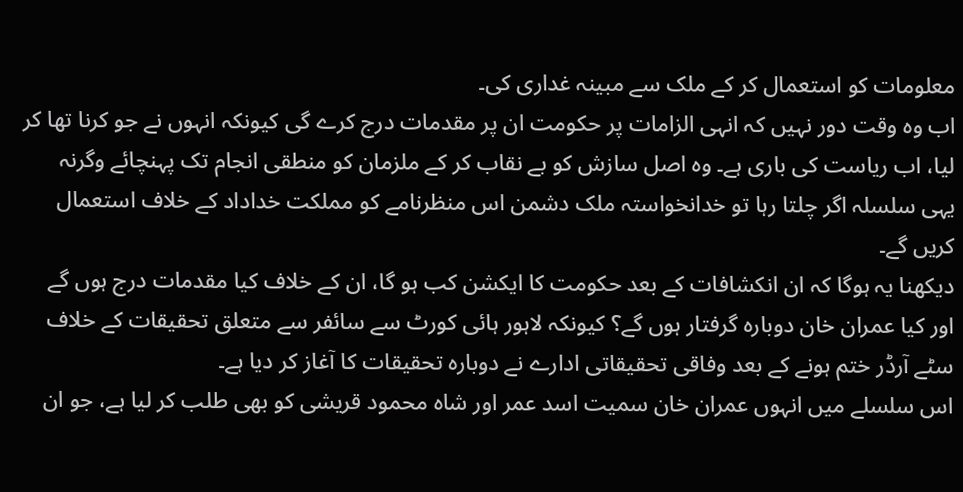معلومات کو استعمال کر کے ملک سے مبینہ غداری کی۔
اب وہ وقت دور نہیں کہ انہی الزامات پر حکومت ان پر مقدمات درج کرے گی کیونکہ انہوں نے جو کرنا تھا کر لیا، اب ریاست کی باری ہے۔ وہ اصل سازش کو بے نقاب کر کے ملزمان کو منطقی انجام تک پہنچائے وگرنہ یہی سلسلہ اگر چلتا رہا تو خدانخواستہ ملک دشمن اس منظرنامے کو مملکت خداداد کے خلاف استعمال کریں گے۔
دیکھنا یہ ہوگا کہ ان انکشافات کے بعد حکومت کا ایکشن کب ہو گا، ان کے خلاف کیا مقدمات درج ہوں گے اور کیا عمران خان دوبارہ گرفتار ہوں گے؟ کیونکہ لاہور ہائی کورٹ سے سائفر سے متعلق تحقیقات کے خلاف سٹے آرڈر ختم ہونے کے بعد وفاقی تحقیقاتی ادارے نے دوبارہ تحقیقات کا آغاز کر دیا ہے۔
اس سلسلے میں انہوں عمران خان سمیت اسد عمر اور شاہ محمود قریشی کو بھی طلب کر لیا ہے، جو ان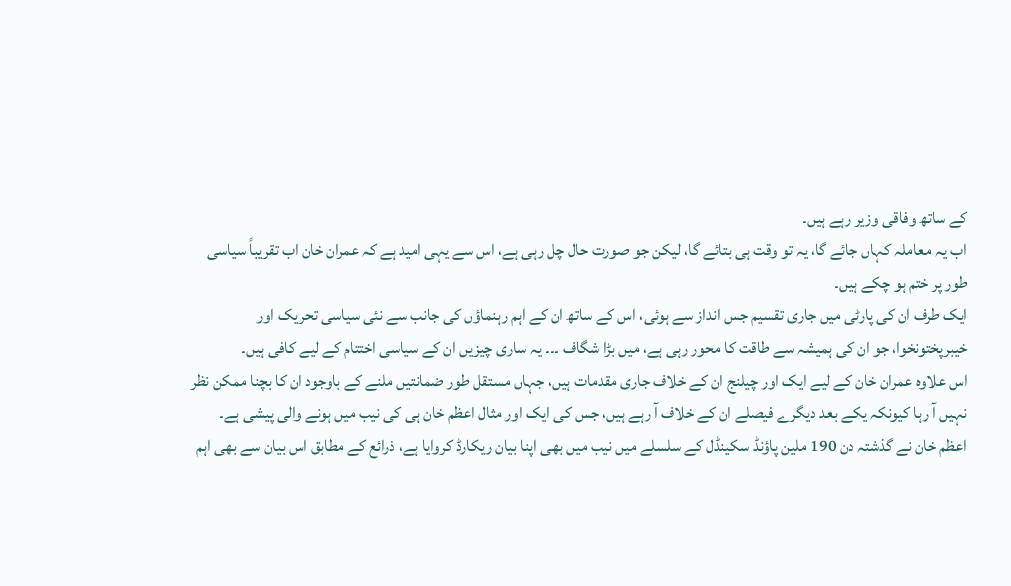کے ساتھ وفاقی وزیر رہے ہیں۔
اب یہ معاملہ کہاں جائے گا، یہ تو وقت ہی بتائے گا، لیکن جو صورت حال چل رہی ہے، اس سے یہی امید ہے کہ عمران خان اب تقریباً سیاسی طور پر ختم ہو چکے ہیں۔
ایک طرف ان کی پارٹی میں جاری تقسیم جس انداز سے ہوئی، اس کے ساتھ ان کے اہم رہنماؤں کی جانب سے نئی سیاسی تحریک اور خیبرپختونخوا، جو ان کی ہمیشہ سے طاقت کا محور رہی ہے، میں بڑا شگاف ۔۔۔ یہ ساری چیزیں ان کے سیاسی اختتام کے لیے کافی ہیں۔
اس علاوہ عمران خان کے لیے ایک اور چیلنج ان کے خلاف جاری مقدمات ہیں، جہاں مستقل طور ضمانتیں ملنے کے باوجود ان کا بچنا ممکن نظر نہیں آ رہا کیونکہ یکے بعد دیگرے فیصلے ان کے خلاف آ رہے ہیں، جس کی ایک اور مثال اعظم خان ہی کی نیب میں ہونے والی پیشی ہے۔
اعظم خان نے گذشتہ دن 190 ملین پاؤنڈ سکینڈل کے سلسلے میں نیب میں بھی اپنا بیان ریکارڈ کروایا ہے، ذرائع کے مطابق اس بیان سے بھی اہم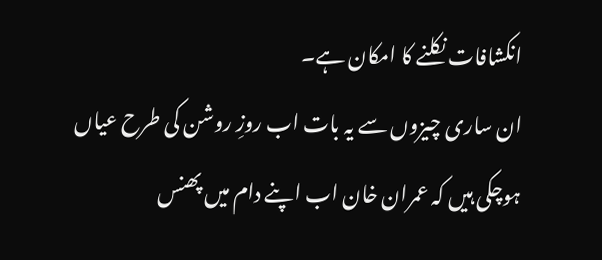انکشافات نکلنے کا امکان ہے۔
ان ساری چیزوں سے یہ بات اب روزِ روشن کی طرح عیاں ہوچکی ہیں کہ عمران خان اب اپنے دام میں پھنس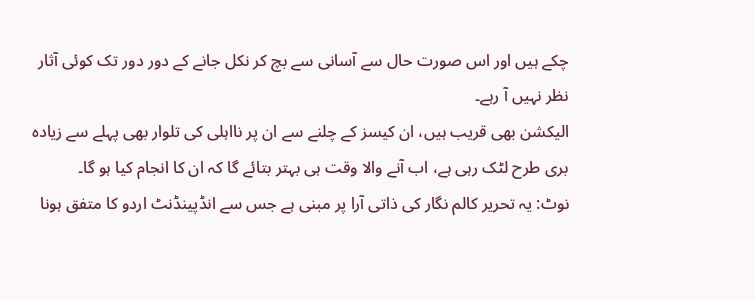چکے ہیں اور اس صورت حال سے آسانی سے بچ کر نکل جانے کے دور دور تک کوئی آثار نظر نہیں آ رہے۔
الیکشن بھی قریب ہیں، ان کیسز کے چلنے سے ان پر نااہلی کی تلوار بھی پہلے سے زیادہ بری طرح لٹک رہی ہے، اب آنے والا وقت ہی بہتر بتائے گا کہ ان کا انجام کیا ہو گا۔
نوٹ: یہ تحریر کالم نگار کی ذاتی آرا پر مبنی ہے جس سے انڈپینڈنٹ اردو کا متفق ہونا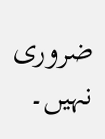ضروری نہیں۔